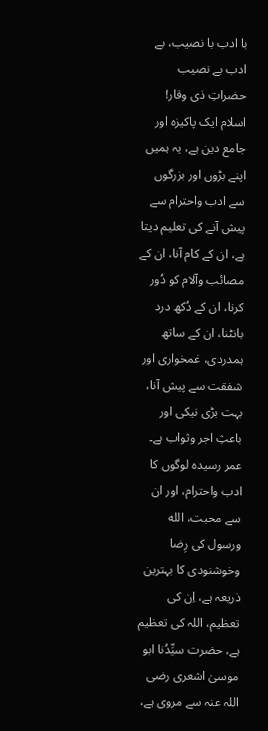با ادب با نصیب، بے ادب بے نصیب
حضراتِ ذی وقار! اسلام ایک پاکیزہ اور جامع دین ہے، یہ ہمیں اپنے بڑوں اور بزرگوں سے ادب واحترام سے پیش آنے کی تعلیم دیتا ہے، ان کے کام آنا، ان کے مصائب وآلام کو دُور کرنا، ان کے دُکھ درد بانٹنا، ان کے ساتھ ہمدردی، غمخواری اور شفقت سے پیش آنا، بہت بڑی نیکی اور باعثِ اجر وثواب ہے۔ عمر رسيده لوگوں كا ادب واحترام، اور ان سے محبت، الله ورسول کی رِضا وخوشنودی کا بہترین ذریعہ ہے، اِن کی تعظیم، اللہ کی تعظیم ہے، حضرت سیِّدُنا ابو موسیٰ اشعری رضی اللہ عنہ سے مروی ہے،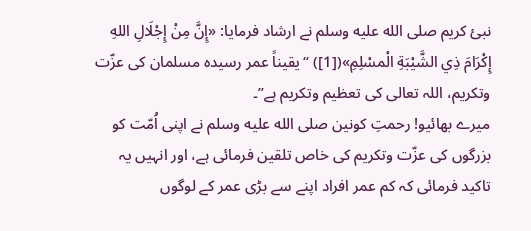نبئ کریم صلى الله عليه وسلم نے ارشاد فرمایا: «إِنَّ مِنْ إِجْلَالِ اللهِ إِكْرَامَ ذِي الشَّيْبَةِ الْمسْلِمِ»([1]) “یقیناً عمر رسيده مسلمان کی عزّت وتکریم، اللہ تعالی کی تعظیم وتکریم ہے”۔
میرے بھائیو! رحمتِ کونین صلى الله عليه وسلم نے اپنی اُمّت کو بزرگوں کی عزّت وتکریم کی خاص تلقین فرمائی ہے، اور انہیں یہ تاکید فرمائی کہ کم عمر افراد اپنے سے بڑی عمر کے لوگوں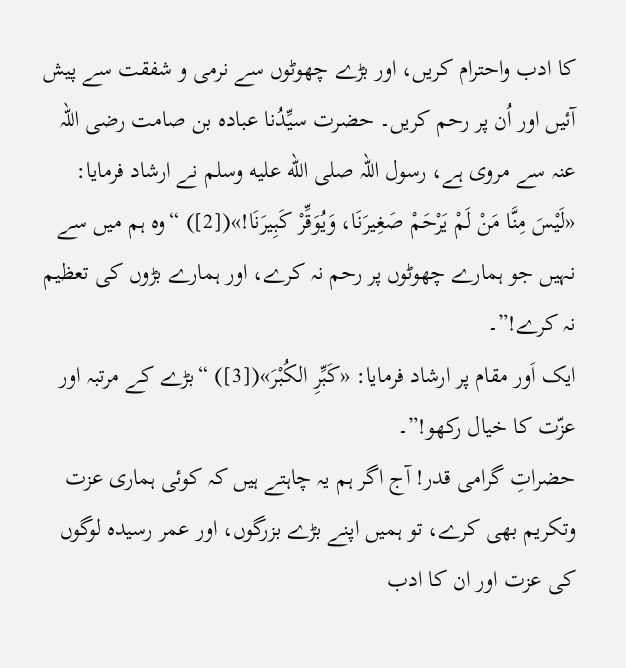کا ادب واحترام کریں، اور بڑے چھوٹوں سے نرمی و شفقت سے پیش آئیں اور اُن پر رحم کریں۔ حضرت سیِّدُنا عبادہ بن صامت رضی اللہ عنہ سے مروی ہے، رسول اللہ صلى الله عليه وسلم نے ارشاد فرمایا: «لَيْسَ مِنَّا مَنْ لَمْ يَرْحَمْ صَغِيرَنَا، وَيُوَقِّرْ كَبِيرَنَا!»([2]) “وہ ہم میں سے نہیں جو ہمارے چھوٹوں پر رحم نہ کرے، اور ہمارے بڑوں کی تعظیم نہ کرے!”۔
ایک اَور مقام پر ارشاد فرمایا: «كَبِّرِ الكُبْرَ»([3]) “بڑے کے مرتبہ اور عزّت کا خیال رکھو!”۔
حضراتِ گرامی قدر! آج اگر ہم یہ چاہتے ہیں کہ کوئی ہماری عزت وتکریم بھی کرے، تو ہمیں اپنے بڑے بزرگوں، اور عمر رسیدہ لوگوں کی عزت اور ان کا ادب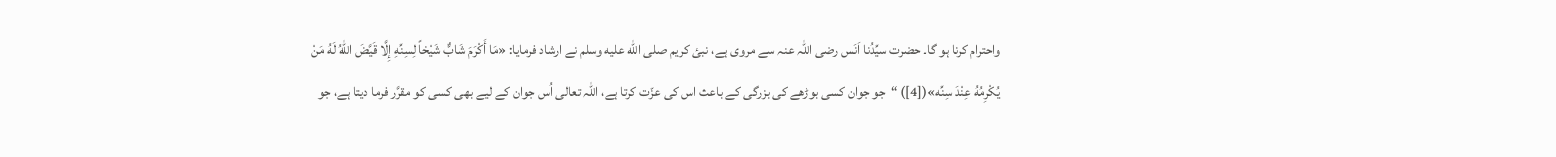واحترام کرنا ہو گا۔ حضرت سیِّدُنا اَنَس رضی اللہ عنہ سے مروی ہے، نبئ کریم صلى الله عليه وسلم نے ارشاد فرمایا: «مَا أَكْرَمَ شَابٌّ شَيْخاً لِسِنِّهِ إِلَّا قَيَّضَ اللهُ لَهُ مَنْ يُكْرِمُهُ عِنْدَ سِنِّه»([4]) “جو جوان کسی بوڑھے کی بزرگی کے باعث اس کی عزّت کرتا ہے، اللہ تعالی اُس جوان کے لیے بھی کسی کو مقرَّر فرما دیتا ہے، جو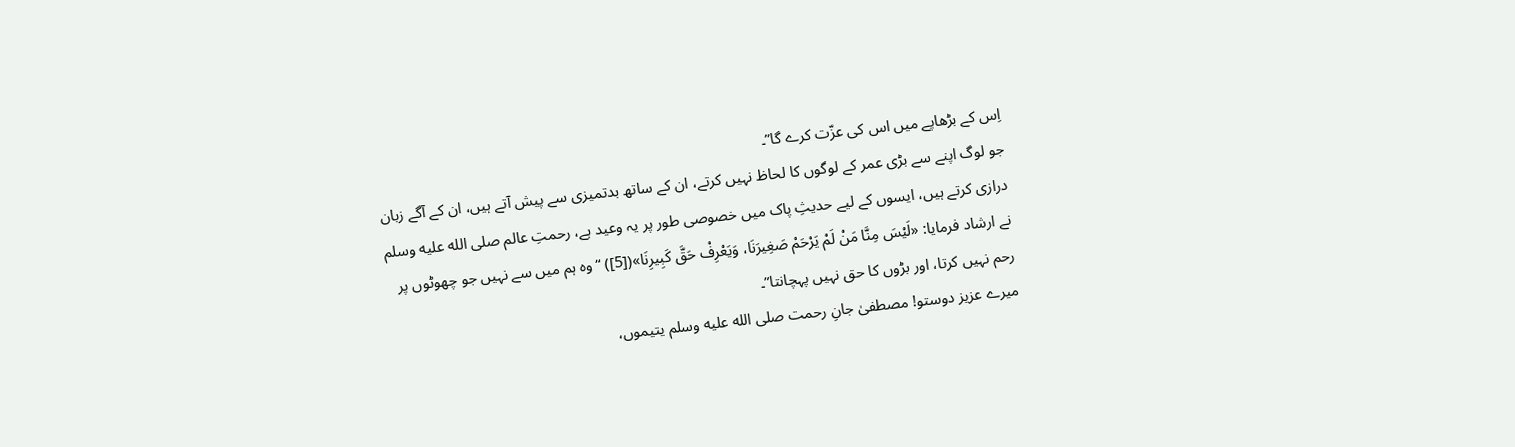اِس کے بڑھاپے میں اس کی عزّت کرے گا”۔
جو لوگ اپنے سے بڑی عمر کے لوگوں کا لحاظ نہیں کرتے، ان کے ساتھ بدتمیزی سے پیش آتے ہیں، ان کے آگے زبان درازی کرتے ہیں، ایسوں کے لیے حدیثِ پاک میں خصوصی طور پر یہ وعید ہے، رحمتِ عالم صلى الله عليه وسلم نے ارشاد فرمایا: «لَيْسَ مِنَّا مَنْ لَمْ يَرْحَمْ صَغِيرَنَا، وَيَعْرِفْ حَقَّ كَبِيرِنَا»([5]) “وہ ہم میں سے نہیں جو چھوٹوں پر رحم نہیں کرتا، اور بڑوں کا حق نہیں پہچانتا”۔
میرے عزیز دوستو! مصطفیٰ جانِ رحمت صلى الله عليه وسلم یتیموں،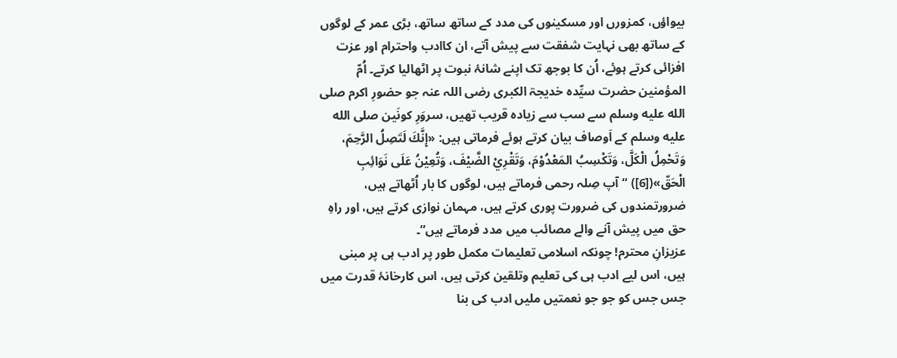بیواؤں، کمزورں اور مسکینوں کی مدد کے ساتھ ساتھ، بڑی عمر کے لوگوں کے ساتھ بھی نہایت شفقت سے پیش آتے، ان کاادب واحترام اور عزت افزائی کرتے ہوئے، اُن کا بوجھ تک اپنے شانۂ نبوت پر اٹھالیا کرتے۔ اُمّ المؤمنین حضرت سیِّدہ خدیجۃ الکبری رضی اللہ عنہ جو حضورِ اكرم صلى الله عليه وسلم سے سب سے زیادہ قریب تھیں، سروَرِ کونَین صلى الله عليه وسلم کے اَوصاف بیان کرتے ہوئے فرماتی ہیں: «إِنَّكَ لَتَصِلُ الرَّحِمَ، وَتَحْمِلُ الْكَلَّ، وَتَكْسِبُ المَعْدُوْمَ، وَتَقْرِيْ الضَّيْفَ، وَتُعِيْنُ عَلَى نَوَائِبِ الْحَقّ»([6]) “آپ صِلہ رحمی فرماتے ہیں، لوگوں کا بار اُٹھاتے ہیں، ضرورتمندوں کی ضرورت پوری کرتے ہیں، مہمان نوازی کرتے ہیں، اور راہِ حق میں پیش آنے والے مصائب میں مدد فرماتے ہیں”۔
عزیزانِ محترم! چونکہ اسلامی تعلیمات مکمل طور پر ادب ہی پر مبنی ہیں، اس لیے ادب ہی کی تعلیم وتلقین کرتی ہیں، اس کارخانۂ قدرت میں جس جس کو جو جو نعمتیں ملیں ادب کی بنا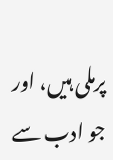پرملی ہیں، اور جو ادب سے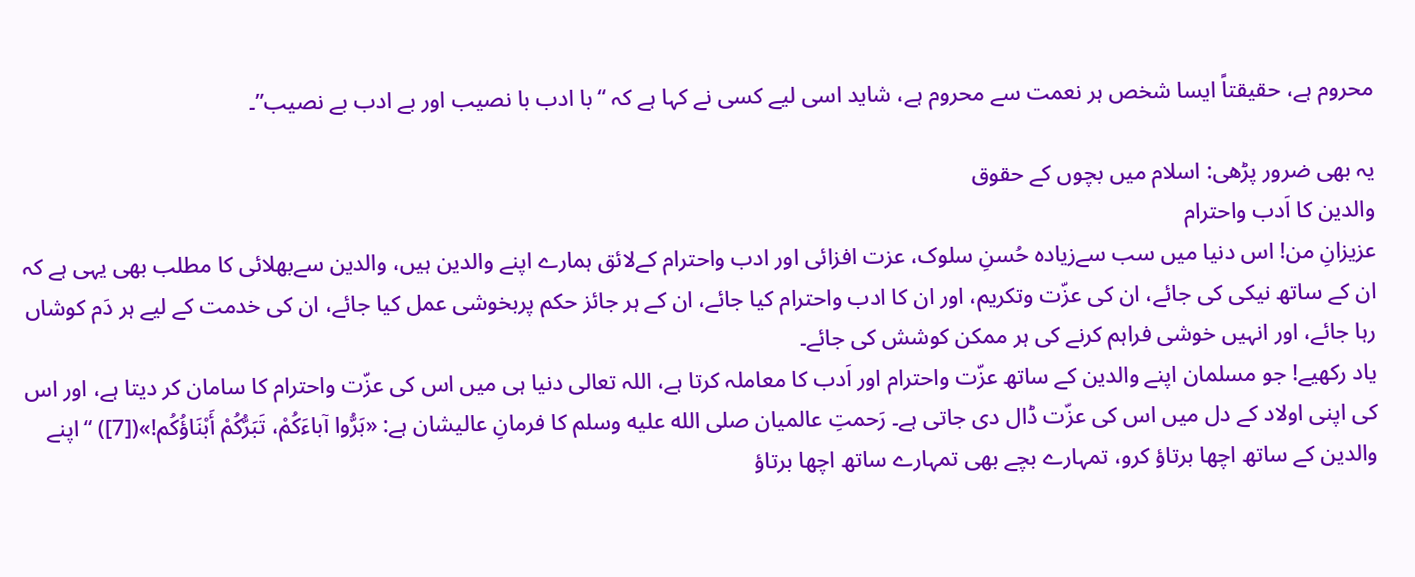محروم ہے، حقیقتاً ایسا شخص ہر نعمت سے محروم ہے، شاید اسی لیے کسی نے کہا ہے کہ “با ادب با نصیب اور بے ادب بے نصیب”۔

یہ بھی ضرور پڑھی: اسلام میں بچوں کے حقوق
والدین کا اَدب واحترام
عزیزانِ من! اس دنیا میں سب سےزیادہ حُسنِ سلوک، عزت افزائی اور ادب واحترام کےلائق ہمارے اپنے والدین ہیں، والدین سےبھلائی کا مطلب بھی یہی ہے کہ ان کے ساتھ نیکی کی جائے، ان کی عزّت وتکریم، اور ان کا ادب واحترام کیا جائے، ان کے ہر جائز حکم پربخوشی عمل کیا جائے، ان کی خدمت کے لیے ہر دَم کوشاں رہا جائے، اور انہیں خوشی فراہم کرنے کی ہر ممکن کوشش کی جائے۔
یاد رکھیے! جو مسلمان اپنے والدین كے ساتھ عزّت واحترام اور اَدب کا معاملہ کرتا ہے، اللہ تعالی دنیا ہی میں اس کی عزّت واحترام کا سامان کر دیتا ہے، اور اس کی اپنی اولاد کے دل میں اس کی عزّت ڈال دی جاتی ہے۔ رَحمتِ عالمیان صلى الله عليه وسلم کا فرمانِ عالیشان ہے: «بَرُّوا آباءَكُمْ، تَبَرُّكُمْ أَبْنَاؤُكُم!»([7]) “اپنے والدین کے ساتھ اچھا برتاؤ کرو، تمہارے بچے بھی تمہارے ساتھ اچھا برتاؤ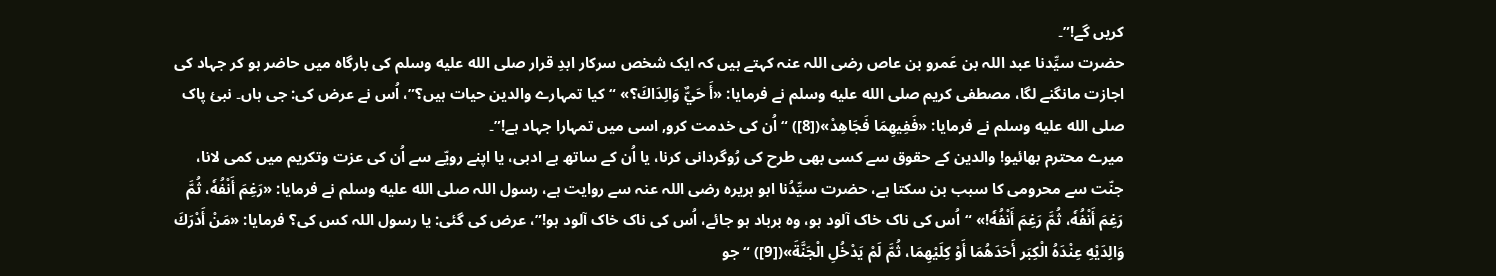کریں گے!”۔
حضرت سیِّدنا عبد اللہ بن عَمرو بن عاص رضی اللہ عنہ کہتے ہيں کہ ایک شخص سرکار ابدِ قرار صلى الله عليه وسلم کی بارگاہ میں حاضر ہو كر جہاد کی اجازت مانگنے لگا، مصطفى كريم صلى الله عليه وسلم نے فرمایا: «أَ حَيٌّ وَالِدَاكَ؟» “کیا تمہارے والدین حيات ہیں؟”، اُس نے عرض کى: جی ہاں۔ نبئ پاک صلى الله عليه وسلم نے فرمایا: «فَفِيهِمَا فَجَاهِدْ»([8]) “اُن کی خدمت کرو, اسى ميں تمہارا جہاد ہے!”۔
میرے محترم بھائیو! والدین کے حقوق سے کسی بھی طرح کی رُوگردانی کرنا، یا اُن کے ساتھ بے ادبی، یا اپنے رویّے سے اُن کی عزت وتکریم میں کمی لانا، جنّت سے محرومی کا سبب بن سکتا ہے، حضرت سیِّدُنا ابو ہریرہ رضی اللہ عنہ سے روايت ہے، رسول اللہ صلى الله عليه وسلم نے فرمایا: «رَغِمَ أَنْفُهٗ، ثُمَّ رَغِمَ أَنْفُهٗ، ثُمَّ رَغِمَ أَنْفُهٗ!» “اُس کی ناک خاک آلود ہو، وه برباد ہو جائے، اُس کی ناک خاک آلود ہو!”، عرض کی گئى: یا رسول اللہ کس کی؟ فرمایا: «مَنْ أَدْرَكَ وَالِدَيْهِ عِنْدَهُ الْكِبَر أَحَدَهُمَا أَوْ كِلَيْهِمَا، ثُمَّ لَمْ يَدْخُلِ الْجَنَّةَ»([9]) “جو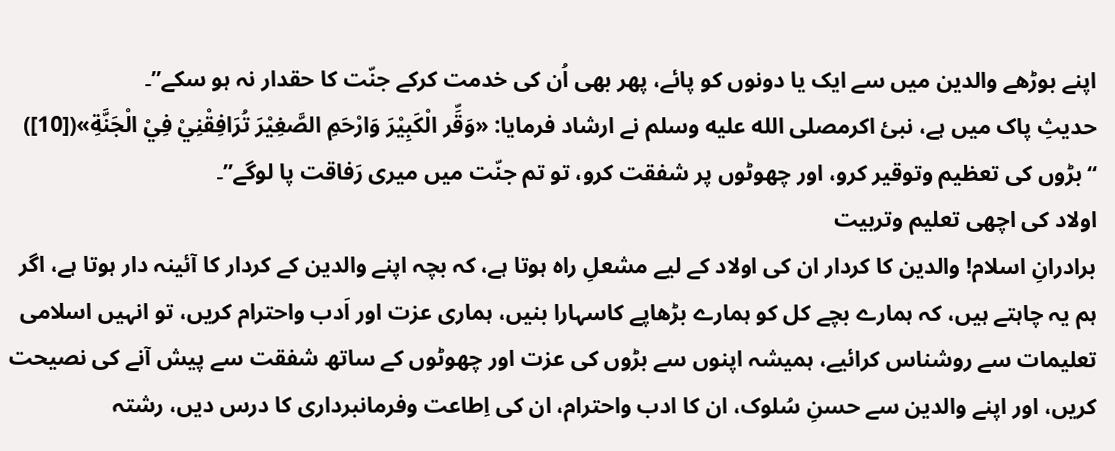اپنے بوڑھے والدین میں سے ایک یا دونوں کو پائے، پھر بھی اُن کی خدمت کرکے جنّت كا حقدار نہ ہو سكے”۔
حدیثِ پاک میں ہے، نبئ اکرمصلى الله عليه وسلم نے ارشاد فرمایا: «وَقِّر الْکَبِیْرَ وَارْحَمِ الصَّغِیْرَ تُرَافِقْنِيْ فِيْ الْجَنَّةِ»([10]) “بڑوں کی تعظیم وتوقیر کرو، اور چھوٹوں پر شفقت کرو، تو تم جنّت میں میری رَفاقت پا لوگے”۔
اولاد کی اچھی تعلیم وتربیت
برادرانِ اسلام! والدین کا کردار ان کی اولاد کے لیے مشعلِ راہ ہوتا ہے، کہ بچہ اپنے والدین کے کردار کا آئینہ دار ہوتا ہے، اگر ہم یہ چاہتے ہیں، کہ ہمارے بچے کل کو ہمارے بڑھاپے کاسہارا بنیں، ہماری عزت اور اَدب واحترام کریں، تو انہیں اسلامی تعلیمات سے روشناس کرائیے، ہمیشہ اپنوں سے بڑوں کی عزت اور چھوٹوں کے ساتھ شفقت سے پیش آنے کی نصیحت کریں، اور اپنے والدین سے حسنِ سُلوک، ان کا ادب واحترام، ان کی اِطاعت وفرمانبرداری کا درس دیں، رشتہ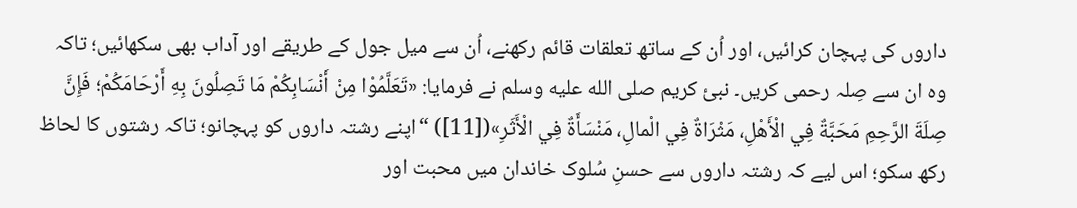داروں کی پہچان کرائیں، اور اُن کے ساتھ تعلقات قائم رکھنے، اُن سے میل جول کے طریقے اور آداب بھی سکھائیں؛ تاکہ وہ ان سے صِلہ رحمی کریں۔ نبئ کریم صلى الله عليه وسلم نے فرمایا: «تَعَلَّمُوْا مِنْ أَنْسَابِكُمْ مَا تَصِلُونَ بِهِ أَرْحَامَكُمْ؛ فَإِنَّ صِلَةَ الرَّحِمِ مَحَبَّةٌ فِي الْأَهْلِ، مَثْرَاةٌ فِي الْمالِ، مَنْسَأَةٌ فِي الْأَثَرِ»([11]) “اپنے رشتہ داروں کو پہچانو؛ تاکہ رشتوں کا لحاظ رکھ سکو؛ اس لیے کہ رشتہ داروں سے حسنِ سُلوک خاندان میں محبت اور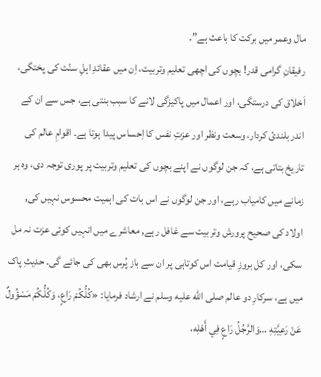مال وعمر میں برکت کا باعث ہے”۔
رفيقانِ گرامى قدر! بچوں کی اچھی تعلیم وتربیت، اِن میں عقائدِ اہلِ سنّت کی پختگی، اَخلاق کی درستگی، اور اعمال میں پاکیزگی لانے کا سبب بنتی ہے، جس سے ان کے اندر بلندیٔ کردار، وسعت ونظر اور عزتِ نفس کا اِحساس پیدا ہوتا ہے۔ اقوامِ عالم کی تاریخ بتاتی ہے، کہ جن لوگوں نے اپنے بچوں کی تعلیم وتربیت پر پوری توجہ دی، وہ ہر زمانے میں کامیاب رہے، اور جن لوگوں نے اس بات کی اہمیت محسوس نہیں کی, اولاد کی صحیح پرورش وتربيت سے غافل رہے, معاشرے میں انہیں کوئی عزت نہ مل سکی، اور کل بروزِ قیامت اس کوتاہی پر ان سے باز پُرس بھی کی جائے گی۔ حدیثِ پاک میں ہے، سركارِ دو عالم صلى الله عليه وسلم نے ارشاد فرمایا: «كُلُّكُمْ رَاعٍ، وَكُلُّكُمْ مَسْؤُولٌ عَنْ رَعِيَّتِهِ …وَالرَّجُلُ رَاعٍ فِي أَهْلِه،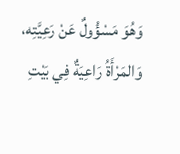وَهُوَ مَسْؤُولٌ عَنْ رَعِيَّتِه، وَالمَرْأَةُ رَاعِيَةٌ فِي بَيْتِ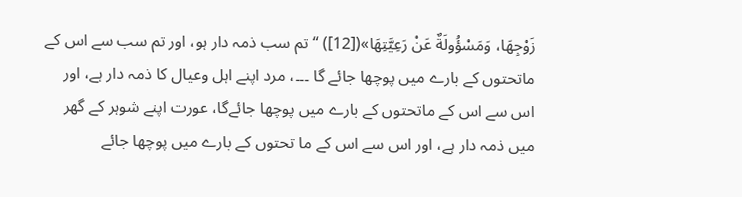زَوْجِهَا، وَمَسْؤُولَةٌ عَنْ رَعِيَّتِهَا»([12]) “تم سب ذمہ دار ہو، اور تم سب سے اس کے ماتحتوں کے بارے میں پوچھا جائے گا ۔۔۔، مرد اپنے اہل وعیال کا ذمہ دار ہے، اور اس سے اس کے ماتحتوں کے بارے میں پوچھا جائےگا، عورت اپنے شوہر کے گھر میں ذمہ دار ہے، اور اس سے اس کے ما تحتوں کے بارے میں پوچھا جائے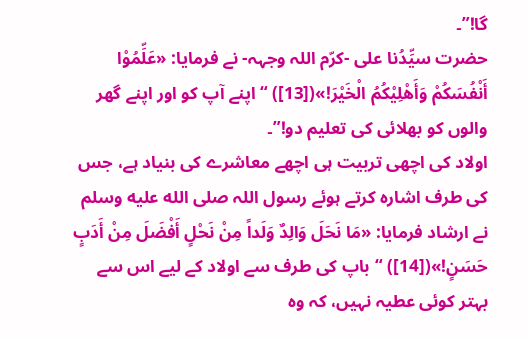گا!”۔
حضرت سیِّدُنا علی -کرّم اللہ وجہہ- نے فرمایا: «عَلِّمُوْا أَنْفُسَكُمْ وَأَهْلِيْكُمُ الْخَيْرَ!»([13]) “اپنے آپ کو اور اپنے گھر والوں کو بھلائی کی تعلیم دو!”۔
اولاد کی اچھی تربیت ہی اچھے معاشرے کی بنیاد ہے، جس کی طرف اشارہ کرتے ہوئے رسول اللہ صلى الله عليه وسلم نے ارشاد فرمایا: «مَا نَحَلَ وَالِدٌ وَلَداً مِنْ نَحْلٍ أَفْضَلَ مِنْ أَدَبٍ حَسَنٍ!»([14]) “باپ کی طرف سے اولاد کے لیے اس سے بہتر کوئی عطیہ نہیں، کہ وہ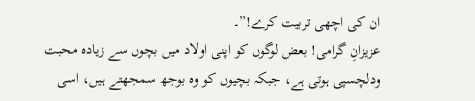ان کی اچھی تربیت کرے!”۔
عزیزانِ گرامی! بعض لوگوں کو اپنی اولاد میں بچوں سے زیادہ محبت ودلچسپی ہوتی ہے، جبکہ بچیوں کو وہ بوجھ سمجھتے ہیں، اسی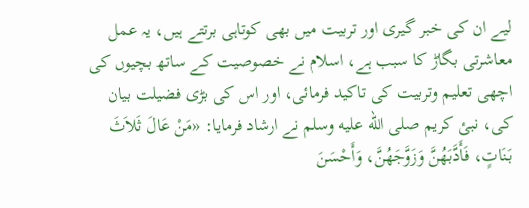لیے ان کی خبر گیری اور تربیت میں بھی کوتاہی برتتے ہیں، یہ عمل معاشرتی بگاڑ کا سبب ہے، اسلام نے خصوصیت کے ساتھ بچیوں کی اچھی تعلیم وتربیت کی تاکید فرمائی، اور اس کی بڑی فضیلت بیان کی، نبئ کریم صلى الله عليه وسلم نے ارشاد فرمایا: «مَنْ عَالَ ثَلاَثَ بَنَاتٍ، فَأَدَّبَهُنَّ وَزَوَّجَهُنَّ، وَأَحْسَنَ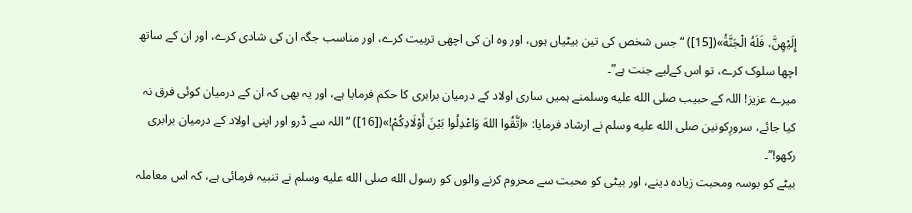إِلَيْهِنَّ، فَلَهُ الْجَنَّةُ»([15]) “جس شخص کی تین بیٹیاں ہوں، اور وہ ان کی اچھی تربیت کرے، اور مناسب جگہ ان کی شادی کرے، اور ان کے ساتھ اچھا سلوک کرے، تو اس کےلیے جنت ہے”۔
میرے عزیز! اللہ کے حبيب صلى الله عليه وسلمنے ہميں ساری اولاد کے درمیان برابری کا حکم فرمایا ہے، اور یہ بھی کہ ان کے درمیان کوئی فرق نہ کیا جائے، سرورِکونین صلى الله عليه وسلم نے ارشاد فرمایا: «اِتَّقُوا اللهَ وَاعْدِلُوا بَيْنَ أَوْلَادِكُمْ!»([16]) “اللہ سے ڈرو اور اپنی اولاد کے درمیان برابری رکھو!”۔
بیٹے کو بوسہ ومحبت زیادہ دینے، اور بیٹی کو محبت سے محروم کرنے والوں کو رسول الله صلى الله عليه وسلم نے تنبیہ فرمائی ہے، کہ اس معاملہ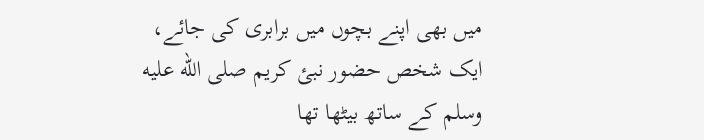میں بھی اپنے بچوں میں برابری کی جائے، ایک شخص حضور نبئ کریم صلى الله عليه وسلم کے ساتھ بیٹھا تھا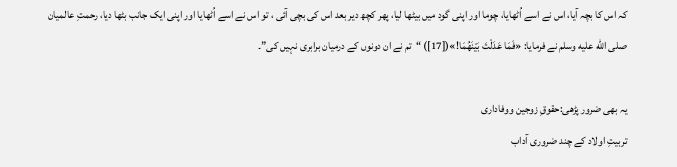کہ اس کا بچہ آیا، اس نے اسے اُٹھایا، چوما اور اپنی گود میں بیٹھا لیا، پھر كچھ دير بعد اس کی بچی آئی ، تو اس نے اسے اُٹھایا اور اپنی ایک جانب بٹھا دیا، رحمتِ عالميان صلى الله عليه وسلم نے فرمایا: «فَمَا عَدَلْتَ بَيْنَهُمَا!»([17]) “تم نے ان دونوں کے درمیان برابری نہیں کی”۔

یہ بھی ضرور پڑھی:حقوقِ زوجین ووفاداری
تربیتِ اولاد کے چند ضروری آداب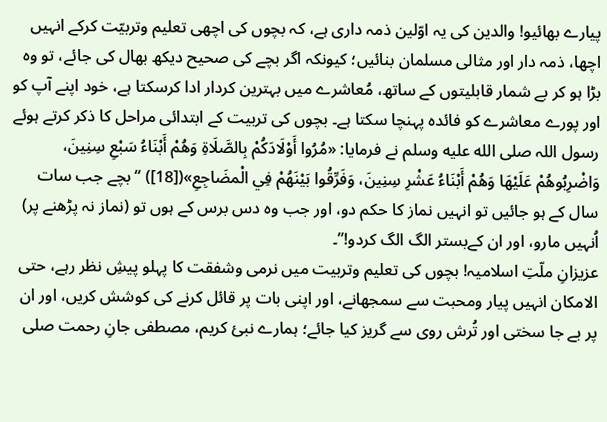پیارے بھائیو! والدین کی یہ اوّلین ذمہ داری ہے، کہ بچوں کی اچھی تعلیم وتربیّت کرکے انہیں اچھا، ذمہ دار اور مثالی مسلمان بنائیں؛ كيونکہ اگر بچے کی صحیح دیکھ بھال کی جائے، تو وہ بڑا ہو کر بے شمار قابلیتوں کے ساتھ، مُعاشرے میں بہترين كردار ادا کرسكتا ہے، خود اپنے آپ كو اور پورے معاشرے كو فائده پہنچا سكتا ہے۔ بچوں کی تربیت کے ابتدائی مراحل کا ذکر کرتے ہوئے رسول اللہ صلى الله عليه وسلم نے فرمایا: «مُرُوا أَوْلَادَكُمْ بِالصَّلَاةِ وَهُمْ أَبْنَاءُ سَبْعِ سِنِينَ، وَاضْرِبُوهُمْ عَلَيْهَا وَهُمْ أَبْنَاءُ عَشْرِ سِنِينَ، وَفَرِّقُوا بَيْنَهُمْ فِي الْمضَاجِعِ»([18]) “بچے جب سات سال کے ہو جائيں تو انہیں نماز کا حکم دو، اور جب وہ دس برس کے ہوں تو (نماز نہ پڑھنے پر) اُنہيں مارو، اور ان كےبستر الگ الگ کردو!”۔
عزیزانِ ملّتِ اسلامیہ! بچوں کی تعلیم وتربیت میں نرمی وشفقت کا پہلو پیشِ نظر رہے، حتی الامکان انہیں پیار ومحبت سے سمجھانے، اور اپنی بات پر قائل کرنے کی کوشش کریں، اور ان پر بے جا سختی اور تُرش روی سے گریز کیا جائے؛ ہمارے نبئ کریم، مصطفى جانِ رحمت صلى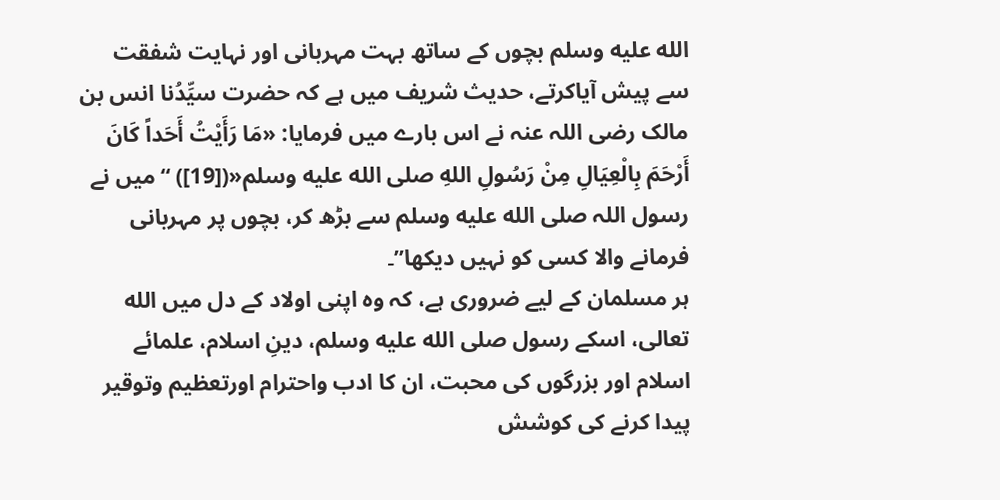الله عليه وسلم بچوں کے ساتھ بہت مہربانى اور نہایت شفقت سے پیش آياكرتے، حدیث شریف میں ہے کہ حضرت سیِّدُنا انس بن مالک رضی اللہ عنہ نے اس بارے میں فرمایا: «مَا رَأَيْتُ أَحَداً كَانَ أَرْحَمَ بِالْعِيَالِ مِنْ رَسُولِ اللهِ صلى الله عليه وسلم«([19]) “میں نے رسول اللہ صلى الله عليه وسلم سے بڑھ کر، بچوں پر مہربانی فرمانے والا کسی کو نہیں دیکھا”۔
ہر مسلمان كے ليے ضرورى ہے، كہ وه اپنى اولاد كے دل ميں الله تعالى، اسكے رسول صلى الله عليه وسلم، دينِ اسلام، علمائے اسلام اور بزرگوں كى محبت، ان کا ادب واحترام اورتعظيم وتوقير پيدا كرنے كى كوشش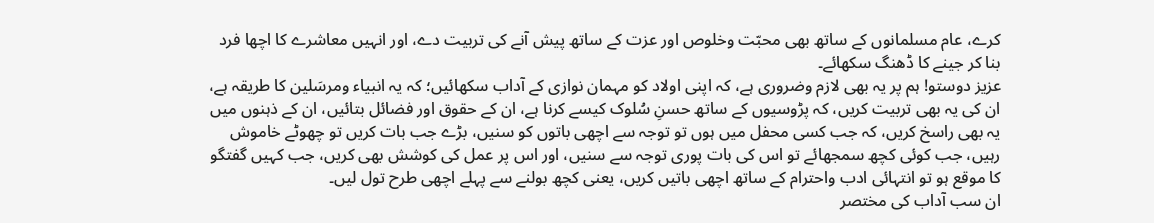كرے، عام مسلمانوں كے ساتھ بهى محبّت وخلوص اور عزت كے ساتھ پيش آنے كى تربيت دے، اور انہیں معاشرے كا اچها فرد بنا كر جینے كا ڈهنگ سكهائے۔
عزیز دوستو! ہم پر یہ بھی لازم وضروری ہے، کہ اپنی اولاد کو مہمان نوازی کے آداب سکھائیں؛ کہ یہ انبیاء ومرسَلین کا طریقہ ہے، ان کی یہ بھی تربیت کریں، کہ پڑوسیوں کے ساتھ حسنِ سُلوک کیسے کرنا ہے، ان کے حقوق اور فضائل بتائیں، ان کے ذہنوں میں یہ بھی راسخ کریں، کہ جب کسی محفل میں ہوں تو توجہ سے اچھی باتوں کو سنیں، بڑے جب بات کریں تو چھوٹے خاموش رہیں، جب کوئی کچھ سمجھائے تو اس کی بات پوری توجہ سے سنیں، اور اس پر عمل کی کوشش بھی کریں، جب کہیں گفتگو کا موقع ہو تو انتہائی ادب واحترام کے ساتھ اچھی باتیں کریں، یعنی کچھ بولنے سے پہلے اچھی طرح تول لیں۔
ان سب آداب کی مختصر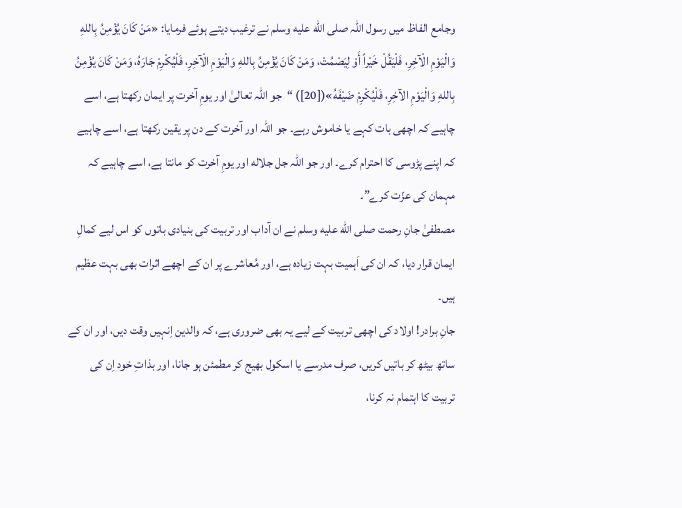وجامع الفاظ میں رسول اللہ صلى الله عليه وسلم نے ترغیب دیتے ہوئے فرمایا: «مَنْ كَانَ يُؤْمِنُ بِاللهِ وَالْيَوْمِ الْآخِرِ، فَلْيَقُلْ خَيْراً أَوْ لِيَصْمُتْ، وَمَنْ كَانَ يُؤْمِنُ بِاللهِ وَالْيَوْمِ الْآخِرِ، فَلْيُكْرِمْ جَارَهُ، وَمَنْ كَانَ يُؤْمِنُ بِاللهِ وَالْيَوْمِ الآخِرِ، فَلْيُكْرِمْ ضَيْفَهُ»([20]) “جو اللہ تعالیٰ اور یومِ آخرت پر ایمان رکھتا ہے، اسے چاہیے کہ اچھی بات کہے یا خاموش رہے۔ جو اللہ اور آخرت کے دن پر یقین رکھتا ہے، اسے چاہیے کہ اپنے پڑوسی کا احترام کرے۔ اور جو اللہ جل جلاله اور یومِ آخرت کو مانتا ہے، اسے چاہیے کہ مہمان کی عزّت کرے”۔
مصطفیٰ جانِ رحمت صلى الله عليه وسلم نے ان آداب اور تربیت کی بنیادی باتوں کو اس لیے کمالِ ایمان قرار دیا، کہ ان کی اَہمیت بہت زیادہ ہے، اور مُعاشرے پر ان کے اچھے اثرات بھی بہت عظیم ہیں۔
جانِ برادر! اولاد کی اچھی تربیت کے لیے یہ بھی ضروری ہے، كہ والدين اِنہیں وقت ديں، اور ان كے ساتھ بیٹھ كر باتيں كريں، صرف مدرسے يا اسكول بهيج كر مطمئن ہو جانا، اور بذاتِ خود اِن كى تربيت كا اہتمام نہ كرنا،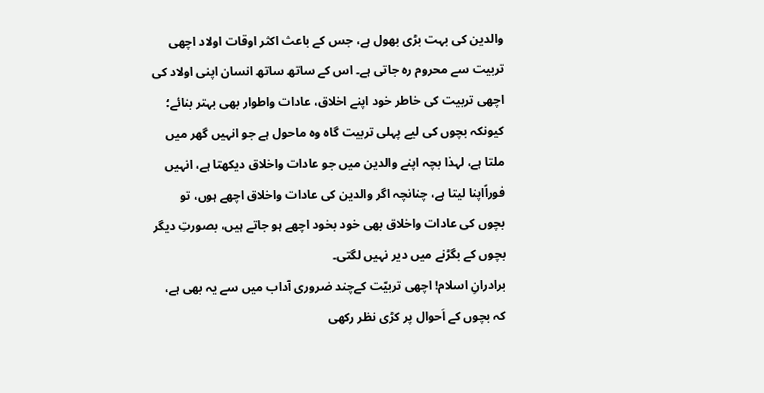والدين كى بہت بڑى بھول ہے، جس كے باعث اكثر اوقات اولاد اچهى تربيت سے محروم ره جاتى ہے۔ اس کے ساتھ ساتھ انسان اپنى اولاد كى اچهى تربيت كى خاطر خود اپنے اخلاق، عادات واطوار بهى بہتر بنائے؛ كيونكہ بچوں كى ليے پہلى تربيت گاه وه ماحول ہے جو انہيں گهر ميں ملتا ہے، لہذا بچہ اپنے والدين ميں جو عادات واخلاق ديكهتا ہے، انہيں فوراًاپنا ليتا ہے، چنانچہ اگر والدين كى عادات واخلاق اچھے ہوں، تو بچوں كى عادات واخلاق بهى خود بخود اچهے ہو جاتے ہيں، بصورتِ ديگر بچوں كے بگڑنے ميں دير نہيں لگتى۔
برادرانِ اسلام! اچھی تربیّت کےچند ضروری آداب میں سے یہ بھی ہے، کہ بچوں کے اَحوال پر کڑی نظر رکھی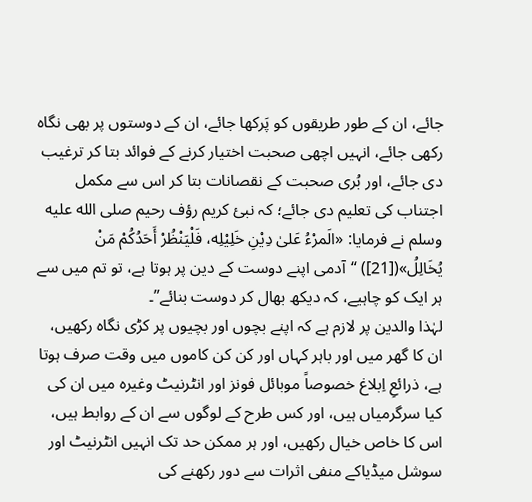جائے، ان کے طور طریقوں کو پَرکھا جائے، ان کے دوستوں پر بھی نگاہ رکھی جائے، انہیں اچھی صحبت اختیار کرنے کے فوائد بتا كر ترغیب دی جائے، اور بُری صحبت كے نقصانات بتا كر اس سے مکمل اجتناب کی تعلیم دی جائے؛ کہ نبئ کریم رؤف رحیم صلى الله عليه وسلم نے فرمایا: «الَمرْءُ عَلىٰ دِيْنِ خَلِيْلِه، فَلْيَنْظُرْ أَحَدُكُمْ مَنْ يُخَالِلُ»([21]) “آدمی اپنے دوست کے دین پر ہوتا ہے، تو تم میں سے ہر ایک کو چاہیے، کہ دیکھ بھال کر دوست بنائے”۔
لہٰذا والدین پر لازم ہے کہ اپنے بچوں اور بچیوں پر کڑی نگاہ رکھیں، ان کا گھر میں اور باہر کہاں اور کن كن کاموں میں وقت صرف ہوتا ہے، ذرائعِ اِبلاغ خصوصاً موبائل فونز اور انٹرنیٹ وغیرہ میں ان کی کیا سرگرمیاں ہیں، اور کس طرح کے لوگوں سے ان کے روابط ہیں، اس کا خاص خیال رکھیں، اور ہر ممکن حد تک انہیں انٹرنیٹ اور سوشل میڈیاکے منفی اثرات سے دور رکھنے کی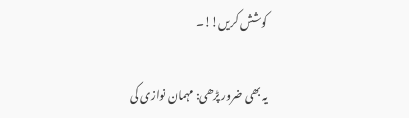کوشش کریں!!۔

یہ بھی ضرور پڑھی: مہمان نوازی کی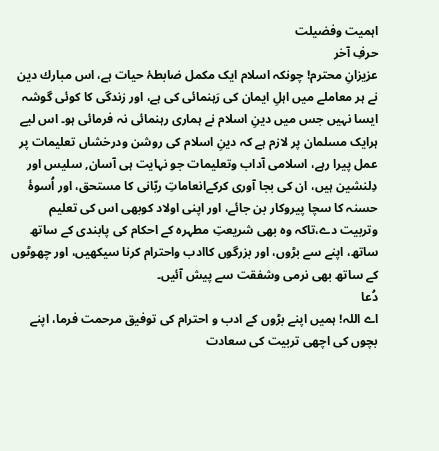اہمیت وفضیلت
حرفِ آخر
عزیزانِ محترم! چونکہ اسلام ایک مکمل ضابطۂ حیات ہے، اس مبارك دين نے ہر معاملے میں اہلِ ايمان كى رَہنمائی كی ہے، اور زندگی کا کوئی گوشہ ایسا نہیں جس ميں دینِ اسلام نے ہماری رہنمائی نہ فرمائی ہو۔ اس لیے ہرایک مسلمان پر لازم ہے کہ دینِ اسلام کی روشن ودرخشاں تعلیمات پر عمل پيرا رہے، اسلامی آداب وتعلیمات جو نہایت ہی آسان, سلیس اور دِلنشین ہیں، ان کی بجا آوری کرکےانعاماتِ ربّانی کا مستحق، اور اُسوۂ حسنہ کا سچا پیروکار بن جائے، اور اپنی اولاد کوبھی اس کی تعلیم وتربیت دے،تاکہ وہ بھی شریعتِ مطہرہ کے احکام کی پابندی کے ساتھ ساتھ، اپنے سے بڑوں، اور بزرگوں کاادب واحترام کرنا سیکھیں، اور چھوٹوں کے ساتھ بھی نرمی وشفقت سے پیش آئيں۔
دُعا
اے اللہ! ہمیں اپنے بڑوں کے ادب و احترام کی توفیق مرحمت فرما، اپنے بچوں کی اچھی تربیت کی سعادت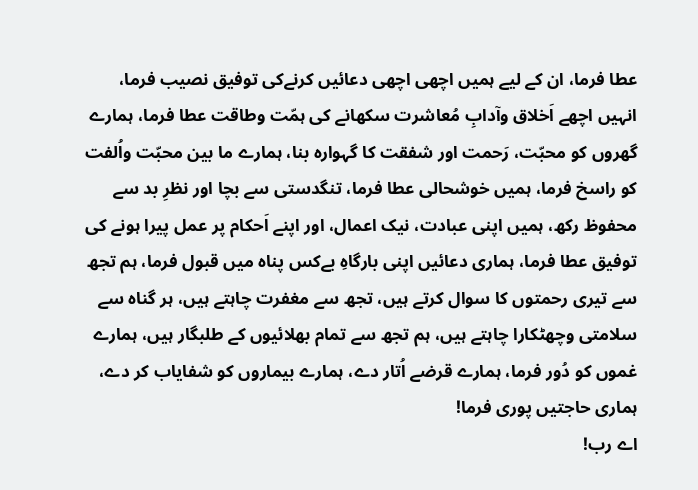عطا فرما، ان کے لیے ہمیں اچھی اچھی دعائیں کرنےکی توفیق نصیب فرما، انہیں اچھے اَخلاق وآدابِ مُعاشرت سکھانے کی ہمّت وطاقت عطا فرما، ہمارے گھروں کو محبّت، رَحمت اور شفقت کا گہوارہ بنا، ہمارے ما بین محبّت واُلفت کو راسخ فرما، ہمیں خوشحالی عطا فرما، تنگدستی سے بچا اور نظرِ بد سے محفوظ رکھ، ہمیں اپنی عبادت، نیک اعمال، اور اپنے اَحکام پر عمل پیرا ہونے کی توفیق عطا فرما، ہماری دعائیں اپنی بارگاہِ بےکس پناہ میں قبول فرما، ہم تجھ سے تیری رحمتوں کا سوال کرتے ہیں، تجھ سے مغفرت چاہتے ہیں، ہر گناہ سے سلامتی وچھٹکارا چاہتے ہیں، ہم تجھ سے تمام بھلائیوں کے طلبگار ہیں، ہمارے غموں کو دُور فرما، ہمارے قرضے اُتار دے، ہمارے بیماروں کو شفایاب کر دے، ہماری حاجتیں پوری فرما!
اے رب!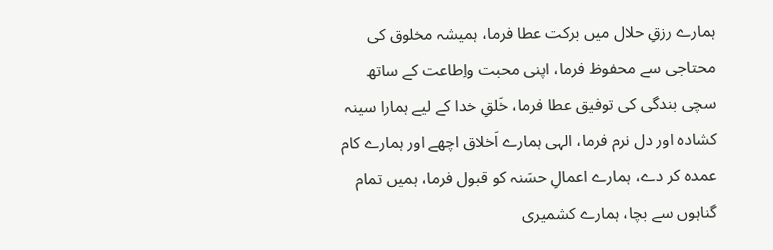ہمارے رزقِ حلال میں برکت عطا فرما، ہمیشہ مخلوق کی محتاجی سے محفوظ فرما، اپنی محبت واِطاعت کے ساتھ سچی بندگی کی توفیق عطا فرما، خَلقِ خدا کے لیے ہمارا سینہ کشادہ اور دل نرم فرما، الہی ہمارے اَخلاق اچھے اور ہمارے کام عمدہ کر دے، ہمارے اعمالِ حسَنہ کو قبول فرما، ہمیں تمام گناہوں سے بچا، ہمارے کشمیری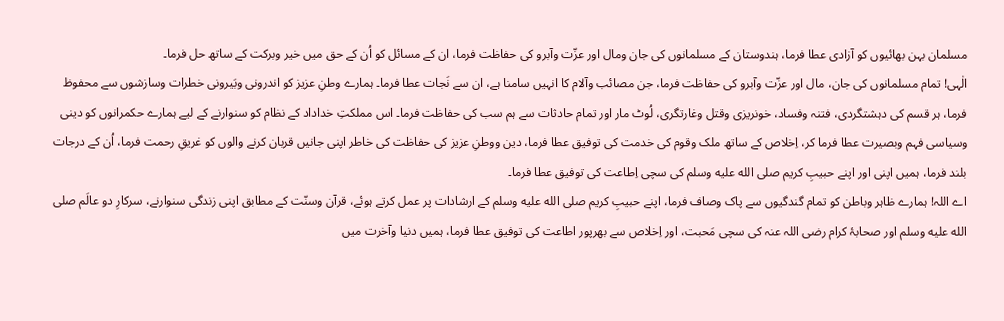مسلمان بہن بھائیوں کو آزادی عطا فرما، ہندوستان کے مسلمانوں کی جان ومال اور عزّت وآبرو کی حفاظت فرما، ان کے مسائل کو اُن کے حق میں خیر وبرکت کے ساتھ حل فرما۔
الٰہی! تمام مسلمانوں کی جان، مال اور عزّت وآبرو کی حفاظت فرما، جن مصائب وآلام کا انہیں سامنا ہے، ان سے نَجات عطا فرما۔ ہمارے وطنِ عزیز کو اندرونی وبَیرونی خطرات وسازشوں سے محفوظ فرما، ہر قسم کی دہشتگردی، فتنہ وفساد، خونریزی وقتل وغارتگری، لُوٹ مار اور تمام حادثات سے ہم سب کی حفاظت فرما۔ اس مملکتِ خداداد کے نظام کو سنوارنے کے لیے ہمارے حکمرانوں کو دینی وسیاسی فہم وبصیرت عطا فرما کر، اِخلاص کے ساتھ ملک وقوم کی خدمت کی توفیق عطا فرما، دین ووطنِ عزیز کی حفاظت کی خاطر اپنی جانیں قربان کرنے والوں کو غریقِ رحمت فرما، اُن کے درجات بلند فرما، ہمیں اپنی اور اپنے حبیبِ کریم صلى الله عليه وسلم کی سچی اِطاعت کی توفیق عطا فرما۔
اے اللہ! ہمارے ظاہر وباطن کو تمام گندگیوں سے پاک وصاف فرما، اپنے حبیبِ کریم صلى الله عليه وسلم کے ارشادات پر عمل کرتے ہوئے، قرآن وسنّت کے مطابق اپنی زندگی سنوارنے، سرکارِ دو عالَم صلى الله عليه وسلم اور صحابۂ کرام رضی اللہ عنہ کی سچی مَحبت، اور اِخلاص سے بھرپور اطاعت کی توفیق عطا فرما، ہمیں دنیا وآخرت میں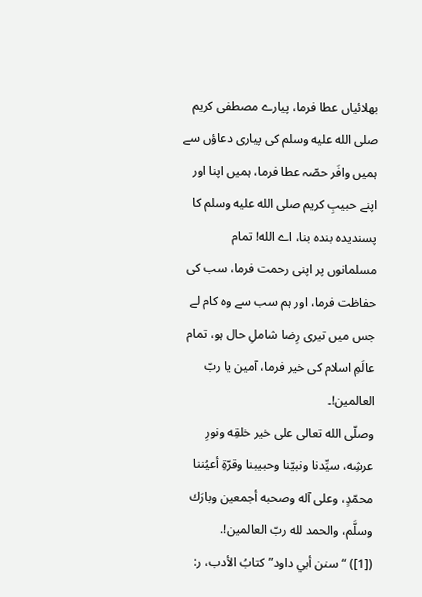بھلائیاں عطا فرما، پیارے مصطفی کریم صلى الله عليه وسلم کی پیاری دعاؤں سے ہمیں وافَر حصّہ عطا فرما، ہمیں اپنا اور اپنے حبیبِ کریم صلى الله عليه وسلم کا پسنديدہ بنده بنا، اے الله! تمام مسلمانوں پر اپنى رحمت فرما، سب كى حفاظت فرما، اور ہم سب سے وه كام لے جس میں تیری رِضا شاملِ حال ہو، تمام عالَمِ اسلام کی خیر فرما، آمین یا ربّ العالمین!۔
وصلّى الله تعالى على خير خلقِه ونورِ عرشِه، سيِّدنا ونبيّنا وحبيبنا وقرّةِ أعيُننا محمّدٍ، وعلى آله وصحبه أجمعين وبارَك وسلَّم، والحمد لله ربّ العالمين!.
([1]) “سنن أبي داود” كتابُ الأدب، ر: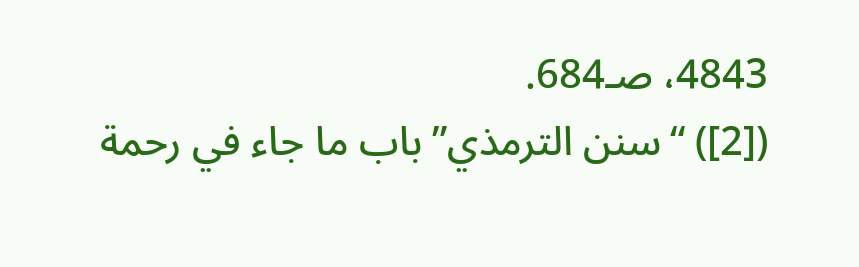4843، صـ684.
([2]) “سنن الترمذي” باب ما جاء في رحمة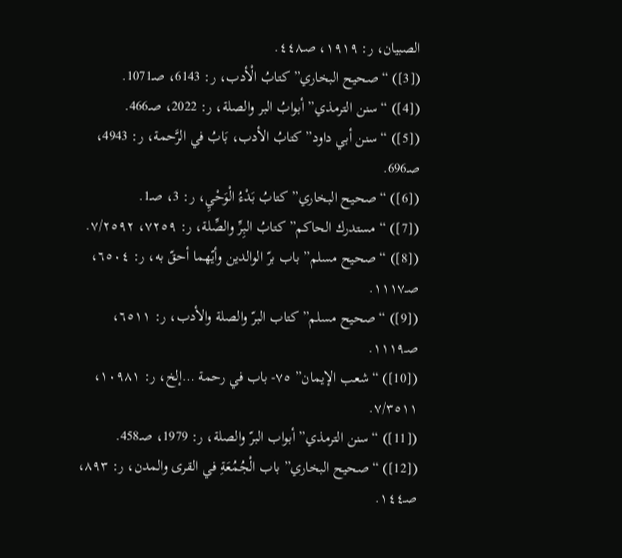الصبيان، ر: ١٩١٩، صـ٤٤٨.
([3]) “صحيح البخاري” كتابُ الْأدب، ر: 6143، صـ1071.
([4]) “سنن الترمذي” أبوابُ البر والصلة، ر: 2022، صـ466.
([5]) “سنن أبي داود” كتابُ الأدب، بَابُ في الرَّحمة، ر: 4943، صـ696.
([6]) “صحيح البخاري” كتابُ بَدْءُ الْوَحْيِ، ر: 3، صـ1.
([7]) “مستدرك الحاكم” كتابُ البِرِّ والصِّلة، ر: ٧٢٥٩، ٧/٢٥٩٢.
([8]) “صحيح مسلم” باب برّ الوالدين وأيّهما أحقّ به، ر: ٦٥٠٤، صـ١١١٧.
([9]) “صحيح مسلم” كتاب البرّ والصلة والأدب، ر: ٦٥١١، صـ١١١٩.
([10]) “شعب الإیمان” ٧٥- باب في رحمة …إلخ، ر: ١٠٩٨١، ٧/٣٥١١.
([11]) “سنن الترمذي” أبواب البرّ والصلة، ر: 1979، صـ458.
([12]) “صحيح البخاري” باب الْجُمُعَةِ في القرى والمدن، ر: ٨٩٣، صـ١٤٤.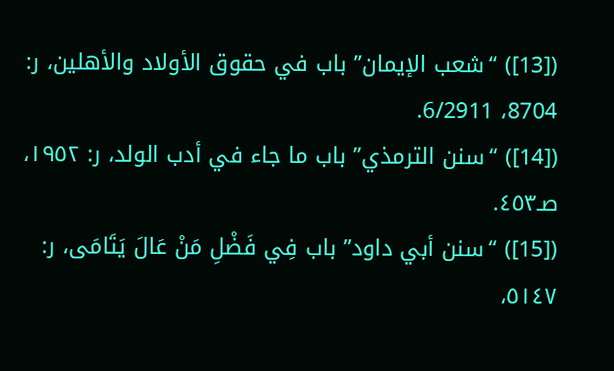([13]) “شعب الإيمان” باب في حقوق الأولاد والأهلين، ر: 8704، 6/2911.
([14]) “سنن الترمذي” باب ما جاء في أدب الولد، ر: ١٩٥٢، صـ٤٥٣.
([15]) “سنن أبي داود” باب فِي فَضْلِ مَنْ عَالَ يَتَامَى، ر: ٥١٤٧،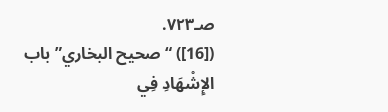صـ٧٢٣.
([16]) “صحيح البخاري” باب الإِشْهَادِ فِي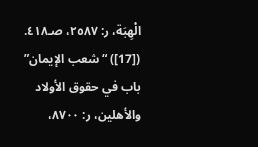الْهِبَة، ر: ٢٥٨٧، صـ٤١٨.
([17]) “شعب الإيمان” باب في حقوق الأولاد والأهلين، ر: ٨٧٠٠،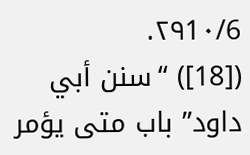6/٢٩1٠.
([18]) “سنن أبي داود” باب متى يؤمر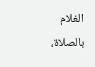الغلام بالصلاة،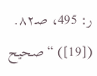ر: 495، صـ٨٢.
([19]) “صحيح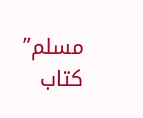مسلم” كتاب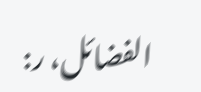الفضائل، ر: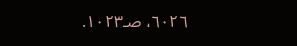٦٠٢٦، صـ١٠٢٣.